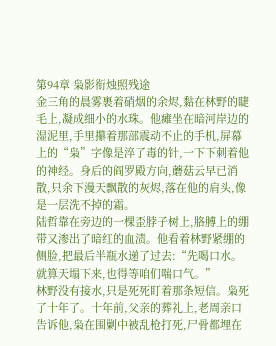第94章 枭影衔烛照残途
金三角的晨雾裹着硝烟的余烬,黏在林野的睫毛上,凝成细小的水珠。他瘫坐在暗河岸边的湿泥里,手里攥着那部震动不止的手机,屏幕上的“枭”字像是淬了毒的针,一下下刺着他的神经。身后的阎罗殿方向,蘑菇云早已消散,只余下漫天飘散的灰烬,落在他的肩头,像是一层洗不掉的霜。
陆哲靠在旁边的一棵歪脖子树上,胳膊上的绷带又渗出了暗红的血渍。他看着林野紧绷的侧脸,把最后半瓶水递了过去:“先喝口水。就算天塌下来,也得等咱们喘口气。”
林野没有接水,只是死死盯着那条短信。枭死了十年了。十年前,父亲的葬礼上,老周亲口告诉他,枭在围剿中被乱枪打死,尸骨都埋在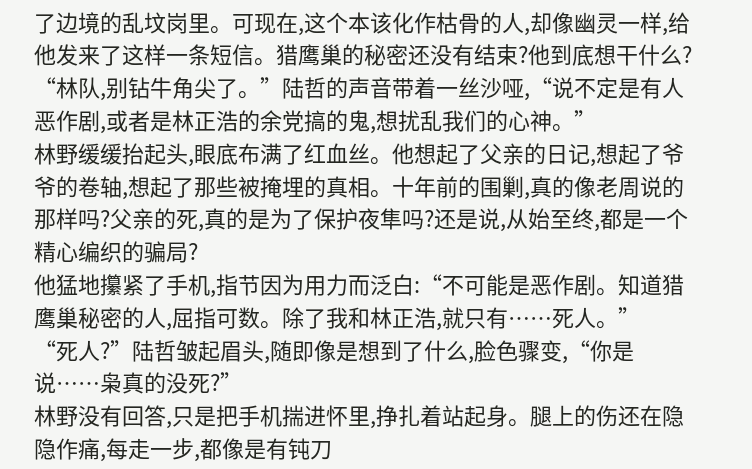了边境的乱坟岗里。可现在,这个本该化作枯骨的人,却像幽灵一样,给他发来了这样一条短信。猎鹰巢的秘密还没有结束?他到底想干什么?
“林队,别钻牛角尖了。”陆哲的声音带着一丝沙哑,“说不定是有人恶作剧,或者是林正浩的余党搞的鬼,想扰乱我们的心神。”
林野缓缓抬起头,眼底布满了红血丝。他想起了父亲的日记,想起了爷爷的卷轴,想起了那些被掩埋的真相。十年前的围剿,真的像老周说的那样吗?父亲的死,真的是为了保护夜隼吗?还是说,从始至终,都是一个精心编织的骗局?
他猛地攥紧了手机,指节因为用力而泛白:“不可能是恶作剧。知道猎鹰巢秘密的人,屈指可数。除了我和林正浩,就只有……死人。”
“死人?”陆哲皱起眉头,随即像是想到了什么,脸色骤变,“你是说……枭真的没死?”
林野没有回答,只是把手机揣进怀里,挣扎着站起身。腿上的伤还在隐隐作痛,每走一步,都像是有钝刀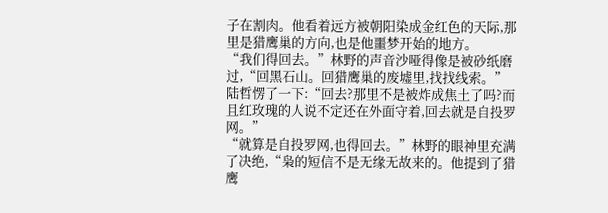子在割肉。他看着远方被朝阳染成金红色的天际,那里是猎鹰巢的方向,也是他噩梦开始的地方。
“我们得回去。”林野的声音沙哑得像是被砂纸磨过,“回黑石山。回猎鹰巢的废墟里,找找线索。”
陆哲愣了一下:“回去?那里不是被炸成焦土了吗?而且红玫瑰的人说不定还在外面守着,回去就是自投罗网。”
“就算是自投罗网,也得回去。”林野的眼神里充满了决绝,“枭的短信不是无缘无故来的。他提到了猎鹰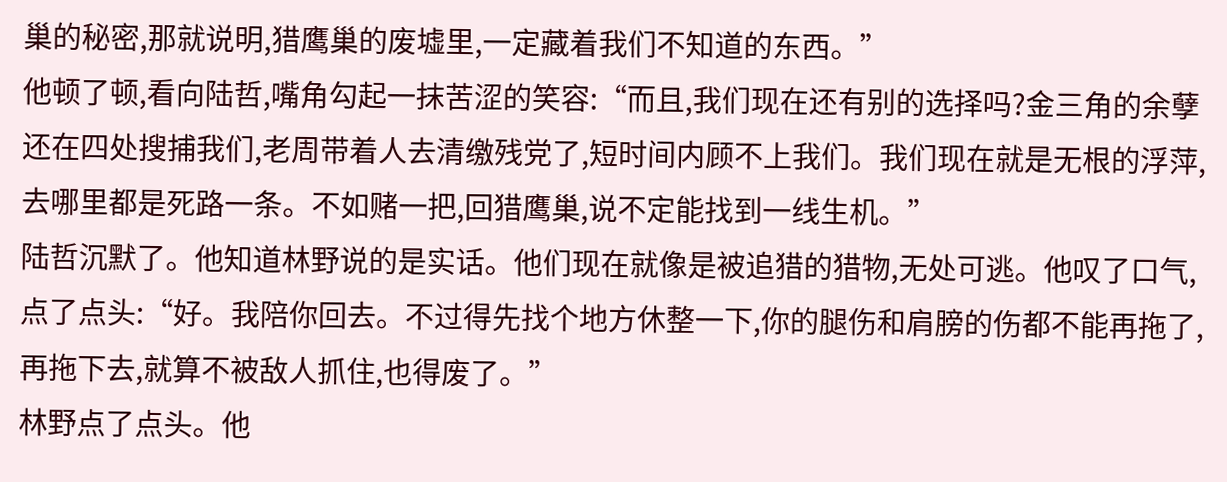巢的秘密,那就说明,猎鹰巢的废墟里,一定藏着我们不知道的东西。”
他顿了顿,看向陆哲,嘴角勾起一抹苦涩的笑容:“而且,我们现在还有别的选择吗?金三角的余孽还在四处搜捕我们,老周带着人去清缴残党了,短时间内顾不上我们。我们现在就是无根的浮萍,去哪里都是死路一条。不如赌一把,回猎鹰巢,说不定能找到一线生机。”
陆哲沉默了。他知道林野说的是实话。他们现在就像是被追猎的猎物,无处可逃。他叹了口气,点了点头:“好。我陪你回去。不过得先找个地方休整一下,你的腿伤和肩膀的伤都不能再拖了,再拖下去,就算不被敌人抓住,也得废了。”
林野点了点头。他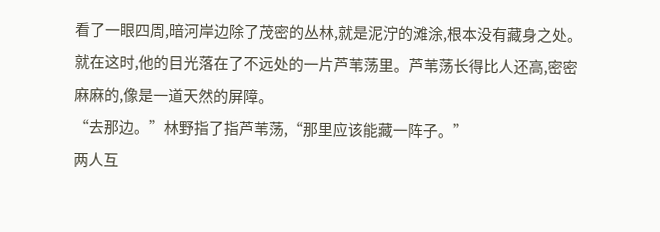看了一眼四周,暗河岸边除了茂密的丛林,就是泥泞的滩涂,根本没有藏身之处。就在这时,他的目光落在了不远处的一片芦苇荡里。芦苇荡长得比人还高,密密麻麻的,像是一道天然的屏障。
“去那边。”林野指了指芦苇荡,“那里应该能藏一阵子。”
两人互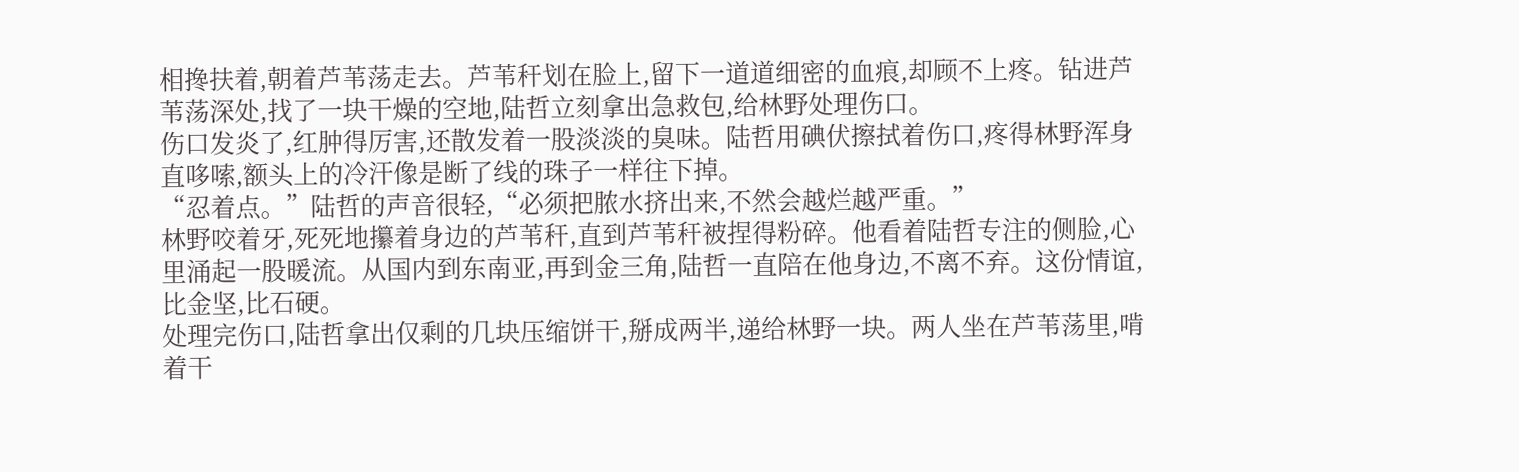相搀扶着,朝着芦苇荡走去。芦苇秆划在脸上,留下一道道细密的血痕,却顾不上疼。钻进芦苇荡深处,找了一块干燥的空地,陆哲立刻拿出急救包,给林野处理伤口。
伤口发炎了,红肿得厉害,还散发着一股淡淡的臭味。陆哲用碘伏擦拭着伤口,疼得林野浑身直哆嗦,额头上的冷汗像是断了线的珠子一样往下掉。
“忍着点。”陆哲的声音很轻,“必须把脓水挤出来,不然会越烂越严重。”
林野咬着牙,死死地攥着身边的芦苇秆,直到芦苇秆被捏得粉碎。他看着陆哲专注的侧脸,心里涌起一股暖流。从国内到东南亚,再到金三角,陆哲一直陪在他身边,不离不弃。这份情谊,比金坚,比石硬。
处理完伤口,陆哲拿出仅剩的几块压缩饼干,掰成两半,递给林野一块。两人坐在芦苇荡里,啃着干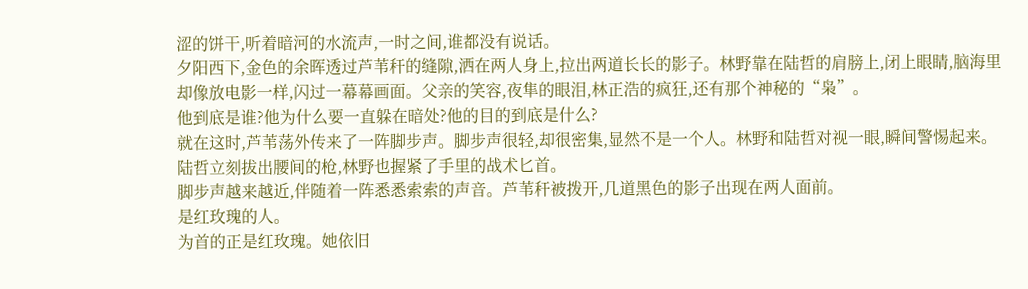涩的饼干,听着暗河的水流声,一时之间,谁都没有说话。
夕阳西下,金色的余晖透过芦苇秆的缝隙,洒在两人身上,拉出两道长长的影子。林野靠在陆哲的肩膀上,闭上眼睛,脑海里却像放电影一样,闪过一幕幕画面。父亲的笑容,夜隼的眼泪,林正浩的疯狂,还有那个神秘的“枭”。
他到底是谁?他为什么要一直躲在暗处?他的目的到底是什么?
就在这时,芦苇荡外传来了一阵脚步声。脚步声很轻,却很密集,显然不是一个人。林野和陆哲对视一眼,瞬间警惕起来。陆哲立刻拔出腰间的枪,林野也握紧了手里的战术匕首。
脚步声越来越近,伴随着一阵悉悉索索的声音。芦苇秆被拨开,几道黑色的影子出现在两人面前。
是红玫瑰的人。
为首的正是红玫瑰。她依旧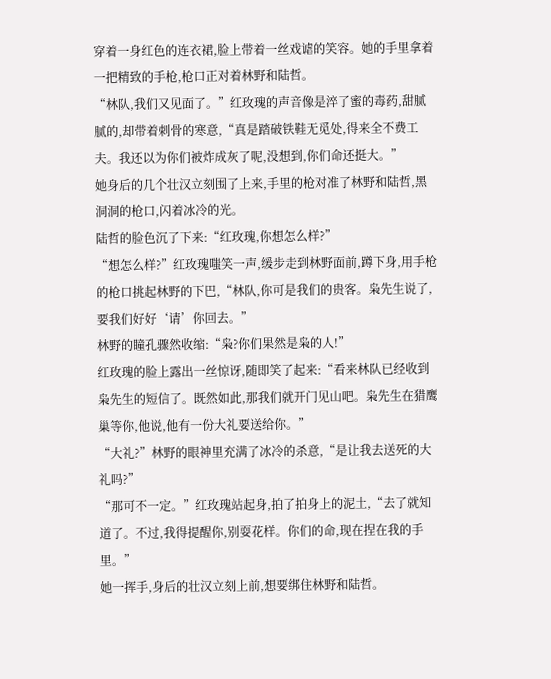穿着一身红色的连衣裙,脸上带着一丝戏谑的笑容。她的手里拿着一把精致的手枪,枪口正对着林野和陆哲。
“林队,我们又见面了。”红玫瑰的声音像是淬了蜜的毒药,甜腻腻的,却带着刺骨的寒意,“真是踏破铁鞋无觅处,得来全不费工夫。我还以为你们被炸成灰了呢,没想到,你们命还挺大。”
她身后的几个壮汉立刻围了上来,手里的枪对准了林野和陆哲,黑洞洞的枪口,闪着冰冷的光。
陆哲的脸色沉了下来:“红玫瑰,你想怎么样?”
“想怎么样?”红玫瑰嗤笑一声,缓步走到林野面前,蹲下身,用手枪的枪口挑起林野的下巴,“林队,你可是我们的贵客。枭先生说了,要我们好好‘请’你回去。”
林野的瞳孔骤然收缩:“枭?你们果然是枭的人!”
红玫瑰的脸上露出一丝惊讶,随即笑了起来:“看来林队已经收到枭先生的短信了。既然如此,那我们就开门见山吧。枭先生在猎鹰巢等你,他说,他有一份大礼要送给你。”
“大礼?”林野的眼神里充满了冰冷的杀意,“是让我去送死的大礼吗?”
“那可不一定。”红玫瑰站起身,拍了拍身上的泥土,“去了就知道了。不过,我得提醒你,别耍花样。你们的命,现在捏在我的手里。”
她一挥手,身后的壮汉立刻上前,想要绑住林野和陆哲。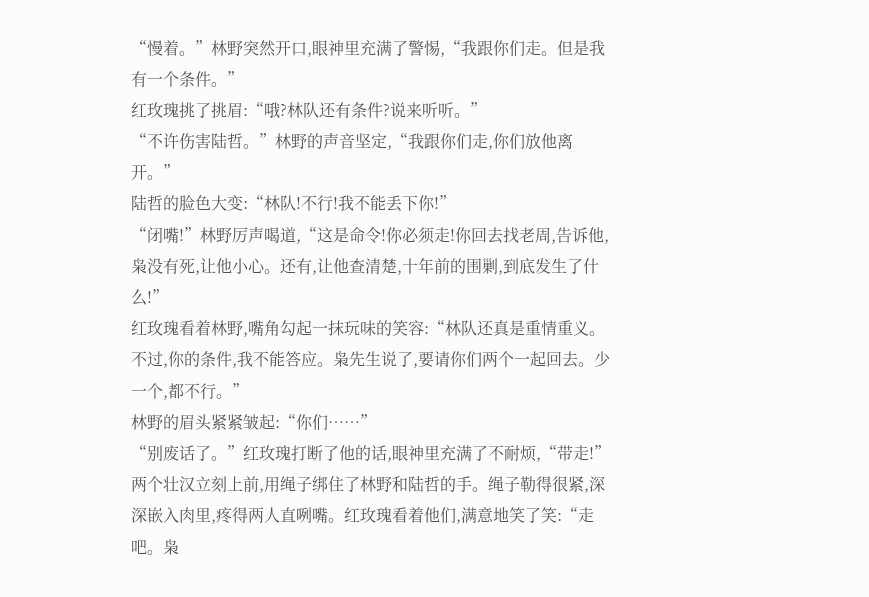“慢着。”林野突然开口,眼神里充满了警惕,“我跟你们走。但是我有一个条件。”
红玫瑰挑了挑眉:“哦?林队还有条件?说来听听。”
“不许伤害陆哲。”林野的声音坚定,“我跟你们走,你们放他离开。”
陆哲的脸色大变:“林队!不行!我不能丢下你!”
“闭嘴!”林野厉声喝道,“这是命令!你必须走!你回去找老周,告诉他,枭没有死,让他小心。还有,让他查清楚,十年前的围剿,到底发生了什么!”
红玫瑰看着林野,嘴角勾起一抹玩味的笑容:“林队还真是重情重义。不过,你的条件,我不能答应。枭先生说了,要请你们两个一起回去。少一个,都不行。”
林野的眉头紧紧皱起:“你们……”
“别废话了。”红玫瑰打断了他的话,眼神里充满了不耐烦,“带走!”
两个壮汉立刻上前,用绳子绑住了林野和陆哲的手。绳子勒得很紧,深深嵌入肉里,疼得两人直咧嘴。红玫瑰看着他们,满意地笑了笑:“走吧。枭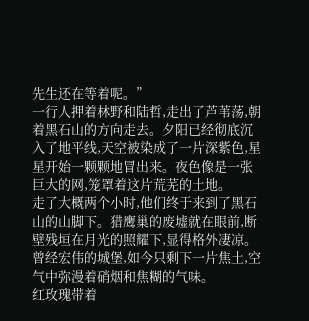先生还在等着呢。”
一行人押着林野和陆哲,走出了芦苇荡,朝着黑石山的方向走去。夕阳已经彻底沉入了地平线,天空被染成了一片深紫色,星星开始一颗颗地冒出来。夜色像是一张巨大的网,笼罩着这片荒芜的土地。
走了大概两个小时,他们终于来到了黑石山的山脚下。猎鹰巢的废墟就在眼前,断壁残垣在月光的照耀下,显得格外凄凉。曾经宏伟的城堡,如今只剩下一片焦土,空气中弥漫着硝烟和焦糊的气味。
红玫瑰带着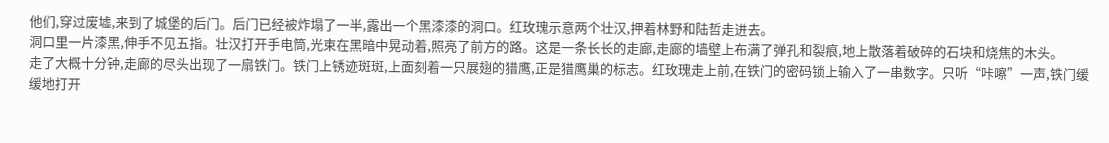他们,穿过废墟,来到了城堡的后门。后门已经被炸塌了一半,露出一个黑漆漆的洞口。红玫瑰示意两个壮汉,押着林野和陆哲走进去。
洞口里一片漆黑,伸手不见五指。壮汉打开手电筒,光束在黑暗中晃动着,照亮了前方的路。这是一条长长的走廊,走廊的墙壁上布满了弹孔和裂痕,地上散落着破碎的石块和烧焦的木头。
走了大概十分钟,走廊的尽头出现了一扇铁门。铁门上锈迹斑斑,上面刻着一只展翅的猎鹰,正是猎鹰巢的标志。红玫瑰走上前,在铁门的密码锁上输入了一串数字。只听“咔嚓”一声,铁门缓缓地打开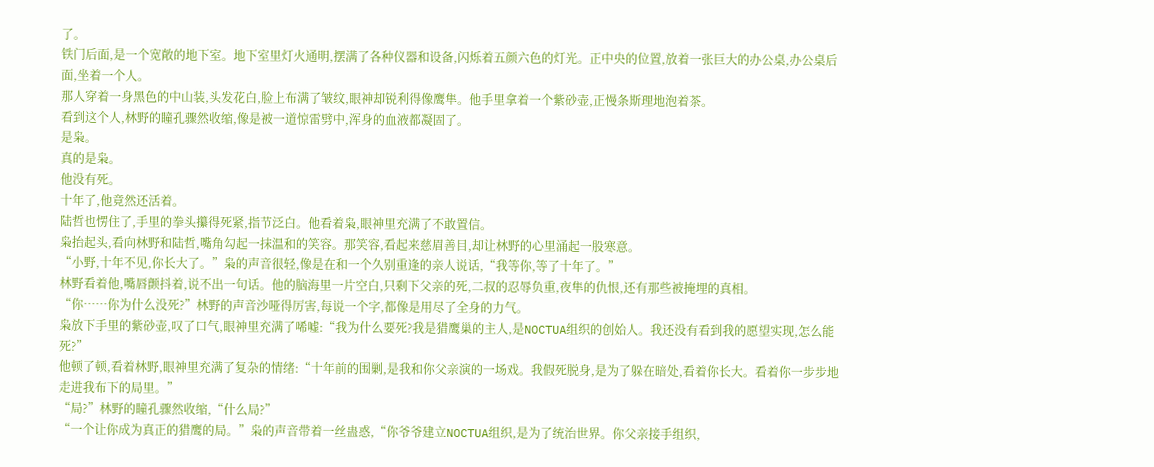了。
铁门后面,是一个宽敞的地下室。地下室里灯火通明,摆满了各种仪器和设备,闪烁着五颜六色的灯光。正中央的位置,放着一张巨大的办公桌,办公桌后面,坐着一个人。
那人穿着一身黑色的中山装,头发花白,脸上布满了皱纹,眼神却锐利得像鹰隼。他手里拿着一个紫砂壶,正慢条斯理地泡着茶。
看到这个人,林野的瞳孔骤然收缩,像是被一道惊雷劈中,浑身的血液都凝固了。
是枭。
真的是枭。
他没有死。
十年了,他竟然还活着。
陆哲也愣住了,手里的拳头攥得死紧,指节泛白。他看着枭,眼神里充满了不敢置信。
枭抬起头,看向林野和陆哲,嘴角勾起一抹温和的笑容。那笑容,看起来慈眉善目,却让林野的心里涌起一股寒意。
“小野,十年不见,你长大了。”枭的声音很轻,像是在和一个久别重逢的亲人说话,“我等你,等了十年了。”
林野看着他,嘴唇颤抖着,说不出一句话。他的脑海里一片空白,只剩下父亲的死,二叔的忍辱负重,夜隼的仇恨,还有那些被掩埋的真相。
“你……你为什么没死?”林野的声音沙哑得厉害,每说一个字,都像是用尽了全身的力气。
枭放下手里的紫砂壶,叹了口气,眼神里充满了唏嘘:“我为什么要死?我是猎鹰巢的主人,是NOCTUA组织的创始人。我还没有看到我的愿望实现,怎么能死?”
他顿了顿,看着林野,眼神里充满了复杂的情绪:“十年前的围剿,是我和你父亲演的一场戏。我假死脱身,是为了躲在暗处,看着你长大。看着你一步步地走进我布下的局里。”
“局?”林野的瞳孔骤然收缩,“什么局?”
“一个让你成为真正的猎鹰的局。”枭的声音带着一丝蛊惑,“你爷爷建立NOCTUA组织,是为了统治世界。你父亲接手组织,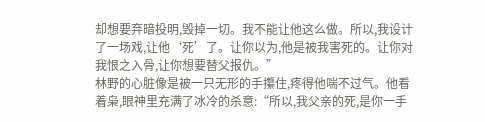却想要弃暗投明,毁掉一切。我不能让他这么做。所以,我设计了一场戏,让他‘死’了。让你以为,他是被我害死的。让你对我恨之入骨,让你想要替父报仇。”
林野的心脏像是被一只无形的手攥住,疼得他喘不过气。他看着枭,眼神里充满了冰冷的杀意:“所以,我父亲的死,是你一手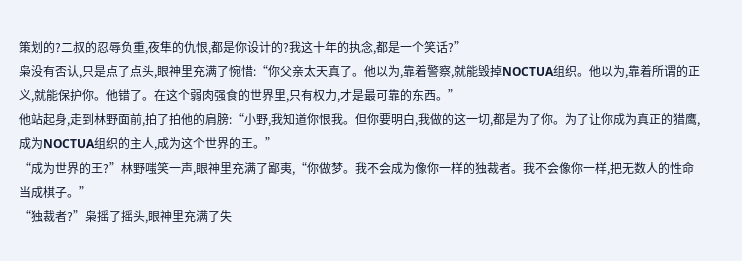策划的?二叔的忍辱负重,夜隼的仇恨,都是你设计的?我这十年的执念,都是一个笑话?”
枭没有否认,只是点了点头,眼神里充满了惋惜:“你父亲太天真了。他以为,靠着警察,就能毁掉NOCTUA组织。他以为,靠着所谓的正义,就能保护你。他错了。在这个弱肉强食的世界里,只有权力,才是最可靠的东西。”
他站起身,走到林野面前,拍了拍他的肩膀:“小野,我知道你恨我。但你要明白,我做的这一切,都是为了你。为了让你成为真正的猎鹰,成为NOCTUA组织的主人,成为这个世界的王。”
“成为世界的王?”林野嗤笑一声,眼神里充满了鄙夷,“你做梦。我不会成为像你一样的独裁者。我不会像你一样,把无数人的性命当成棋子。”
“独裁者?”枭摇了摇头,眼神里充满了失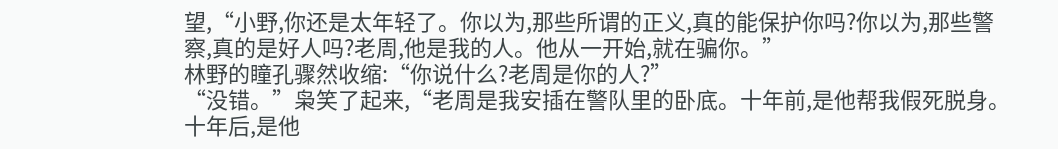望,“小野,你还是太年轻了。你以为,那些所谓的正义,真的能保护你吗?你以为,那些警察,真的是好人吗?老周,他是我的人。他从一开始,就在骗你。”
林野的瞳孔骤然收缩:“你说什么?老周是你的人?”
“没错。”枭笑了起来,“老周是我安插在警队里的卧底。十年前,是他帮我假死脱身。十年后,是他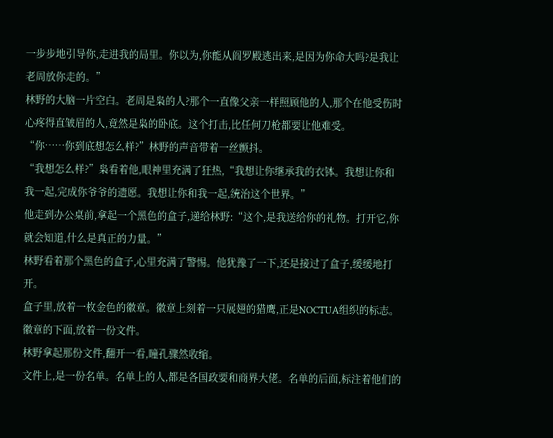一步步地引导你,走进我的局里。你以为,你能从阎罗殿逃出来,是因为你命大吗?是我让老周放你走的。”
林野的大脑一片空白。老周是枭的人?那个一直像父亲一样照顾他的人,那个在他受伤时心疼得直皱眉的人,竟然是枭的卧底。这个打击,比任何刀枪都要让他难受。
“你……你到底想怎么样?”林野的声音带着一丝颤抖。
“我想怎么样?”枭看着他,眼神里充满了狂热,“我想让你继承我的衣钵。我想让你和我一起,完成你爷爷的遗愿。我想让你和我一起,统治这个世界。”
他走到办公桌前,拿起一个黑色的盒子,递给林野:“这个,是我送给你的礼物。打开它,你就会知道,什么是真正的力量。”
林野看着那个黑色的盒子,心里充满了警惕。他犹豫了一下,还是接过了盒子,缓缓地打开。
盒子里,放着一枚金色的徽章。徽章上刻着一只展翅的猎鹰,正是NOCTUA组织的标志。徽章的下面,放着一份文件。
林野拿起那份文件,翻开一看,瞳孔骤然收缩。
文件上,是一份名单。名单上的人,都是各国政要和商界大佬。名单的后面,标注着他们的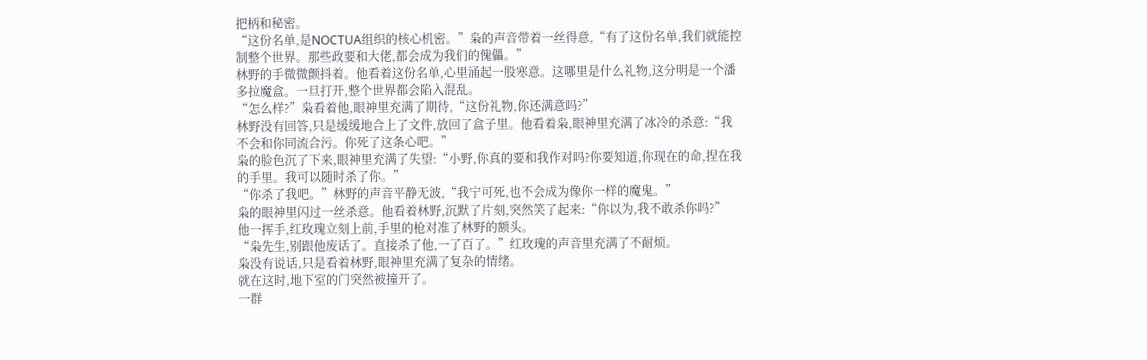把柄和秘密。
“这份名单,是NOCTUA组织的核心机密。”枭的声音带着一丝得意,“有了这份名单,我们就能控制整个世界。那些政要和大佬,都会成为我们的傀儡。”
林野的手微微颤抖着。他看着这份名单,心里涌起一股寒意。这哪里是什么礼物,这分明是一个潘多拉魔盒。一旦打开,整个世界都会陷入混乱。
“怎么样?”枭看着他,眼神里充满了期待,“这份礼物,你还满意吗?”
林野没有回答,只是缓缓地合上了文件,放回了盒子里。他看着枭,眼神里充满了冰冷的杀意:“我不会和你同流合污。你死了这条心吧。”
枭的脸色沉了下来,眼神里充满了失望:“小野,你真的要和我作对吗?你要知道,你现在的命,捏在我的手里。我可以随时杀了你。”
“你杀了我吧。”林野的声音平静无波,“我宁可死,也不会成为像你一样的魔鬼。”
枭的眼神里闪过一丝杀意。他看着林野,沉默了片刻,突然笑了起来:“你以为,我不敢杀你吗?”
他一挥手,红玫瑰立刻上前,手里的枪对准了林野的额头。
“枭先生,别跟他废话了。直接杀了他,一了百了。”红玫瑰的声音里充满了不耐烦。
枭没有说话,只是看着林野,眼神里充满了复杂的情绪。
就在这时,地下室的门突然被撞开了。
一群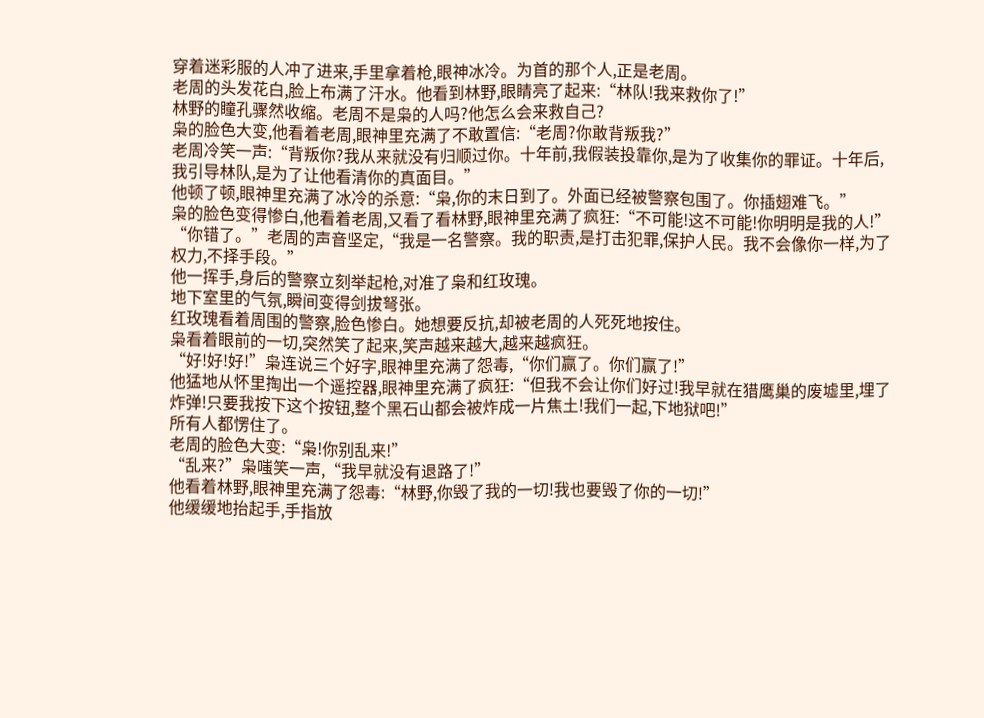穿着迷彩服的人冲了进来,手里拿着枪,眼神冰冷。为首的那个人,正是老周。
老周的头发花白,脸上布满了汗水。他看到林野,眼睛亮了起来:“林队!我来救你了!”
林野的瞳孔骤然收缩。老周不是枭的人吗?他怎么会来救自己?
枭的脸色大变,他看着老周,眼神里充满了不敢置信:“老周?你敢背叛我?”
老周冷笑一声:“背叛你?我从来就没有归顺过你。十年前,我假装投靠你,是为了收集你的罪证。十年后,我引导林队,是为了让他看清你的真面目。”
他顿了顿,眼神里充满了冰冷的杀意:“枭,你的末日到了。外面已经被警察包围了。你插翅难飞。”
枭的脸色变得惨白,他看着老周,又看了看林野,眼神里充满了疯狂:“不可能!这不可能!你明明是我的人!”
“你错了。”老周的声音坚定,“我是一名警察。我的职责,是打击犯罪,保护人民。我不会像你一样,为了权力,不择手段。”
他一挥手,身后的警察立刻举起枪,对准了枭和红玫瑰。
地下室里的气氛,瞬间变得剑拔弩张。
红玫瑰看着周围的警察,脸色惨白。她想要反抗,却被老周的人死死地按住。
枭看着眼前的一切,突然笑了起来,笑声越来越大,越来越疯狂。
“好!好!好!”枭连说三个好字,眼神里充满了怨毒,“你们赢了。你们赢了!”
他猛地从怀里掏出一个遥控器,眼神里充满了疯狂:“但我不会让你们好过!我早就在猎鹰巢的废墟里,埋了炸弹!只要我按下这个按钮,整个黑石山都会被炸成一片焦土!我们一起,下地狱吧!”
所有人都愣住了。
老周的脸色大变:“枭!你别乱来!”
“乱来?”枭嗤笑一声,“我早就没有退路了!”
他看着林野,眼神里充满了怨毒:“林野,你毁了我的一切!我也要毁了你的一切!”
他缓缓地抬起手,手指放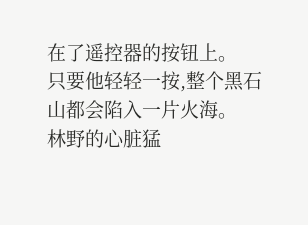在了遥控器的按钮上。
只要他轻轻一按,整个黑石山都会陷入一片火海。
林野的心脏猛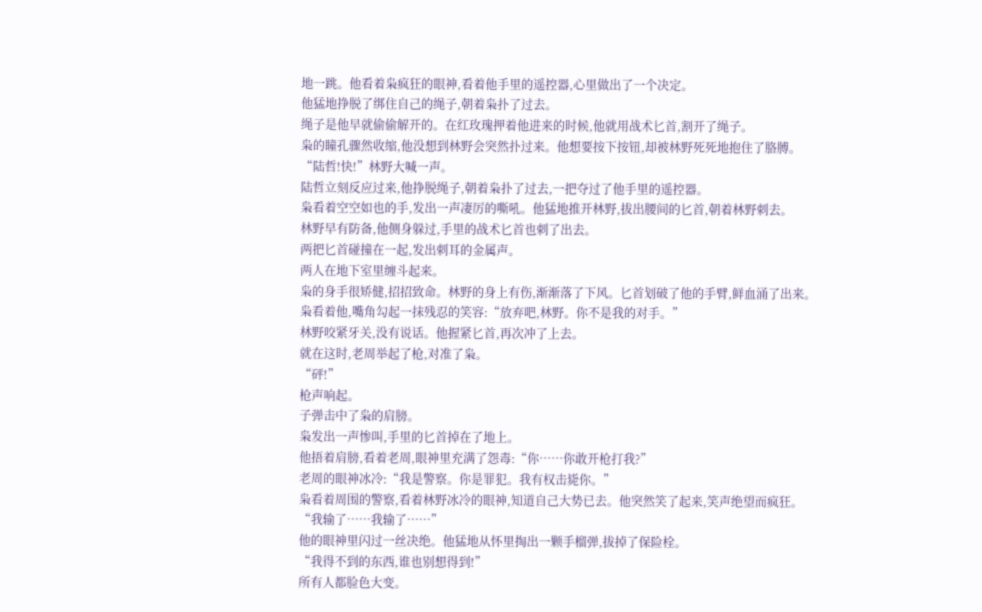地一跳。他看着枭疯狂的眼神,看着他手里的遥控器,心里做出了一个决定。
他猛地挣脱了绑住自己的绳子,朝着枭扑了过去。
绳子是他早就偷偷解开的。在红玫瑰押着他进来的时候,他就用战术匕首,割开了绳子。
枭的瞳孔骤然收缩,他没想到林野会突然扑过来。他想要按下按钮,却被林野死死地抱住了胳膊。
“陆哲!快!”林野大喊一声。
陆哲立刻反应过来,他挣脱绳子,朝着枭扑了过去,一把夺过了他手里的遥控器。
枭看着空空如也的手,发出一声凄厉的嘶吼。他猛地推开林野,拔出腰间的匕首,朝着林野刺去。
林野早有防备,他侧身躲过,手里的战术匕首也刺了出去。
两把匕首碰撞在一起,发出刺耳的金属声。
两人在地下室里缠斗起来。
枭的身手很矫健,招招致命。林野的身上有伤,渐渐落了下风。匕首划破了他的手臂,鲜血涌了出来。
枭看着他,嘴角勾起一抹残忍的笑容:“放弃吧,林野。你不是我的对手。”
林野咬紧牙关,没有说话。他握紧匕首,再次冲了上去。
就在这时,老周举起了枪,对准了枭。
“砰!”
枪声响起。
子弹击中了枭的肩膀。
枭发出一声惨叫,手里的匕首掉在了地上。
他捂着肩膀,看着老周,眼神里充满了怨毒:“你……你敢开枪打我?”
老周的眼神冰冷:“我是警察。你是罪犯。我有权击毙你。”
枭看着周围的警察,看着林野冰冷的眼神,知道自己大势已去。他突然笑了起来,笑声绝望而疯狂。
“我输了……我输了……”
他的眼神里闪过一丝决绝。他猛地从怀里掏出一颗手榴弹,拔掉了保险栓。
“我得不到的东西,谁也别想得到!”
所有人都脸色大变。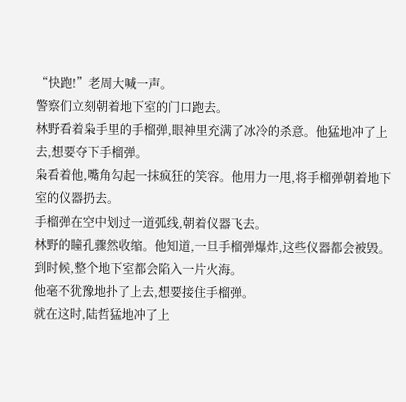“快跑!”老周大喊一声。
警察们立刻朝着地下室的门口跑去。
林野看着枭手里的手榴弹,眼神里充满了冰冷的杀意。他猛地冲了上去,想要夺下手榴弹。
枭看着他,嘴角勾起一抹疯狂的笑容。他用力一甩,将手榴弹朝着地下室的仪器扔去。
手榴弹在空中划过一道弧线,朝着仪器飞去。
林野的瞳孔骤然收缩。他知道,一旦手榴弹爆炸,这些仪器都会被毁。到时候,整个地下室都会陷入一片火海。
他毫不犹豫地扑了上去,想要接住手榴弹。
就在这时,陆哲猛地冲了上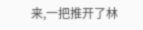来,一把推开了林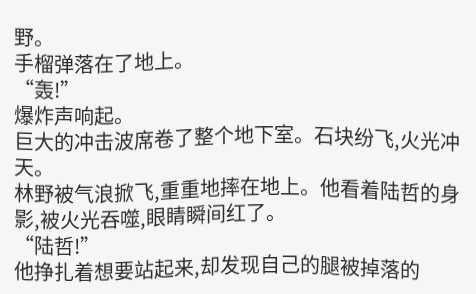野。
手榴弹落在了地上。
“轰!”
爆炸声响起。
巨大的冲击波席卷了整个地下室。石块纷飞,火光冲天。
林野被气浪掀飞,重重地摔在地上。他看着陆哲的身影,被火光吞噬,眼睛瞬间红了。
“陆哲!”
他挣扎着想要站起来,却发现自己的腿被掉落的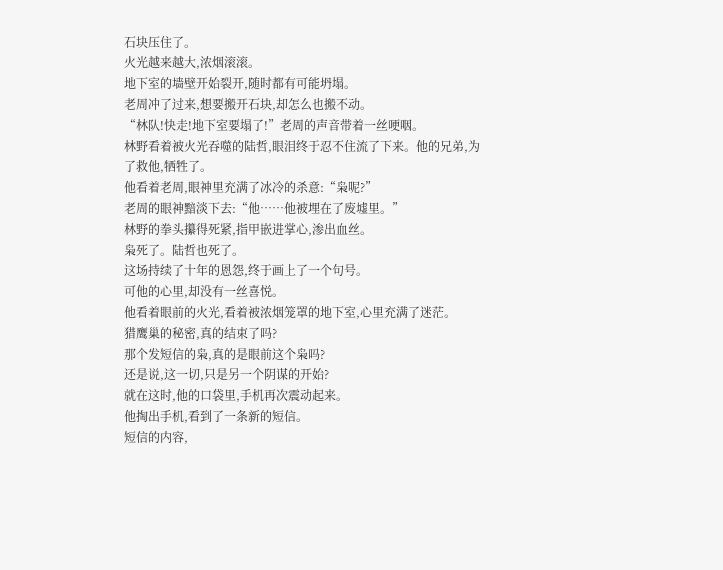石块压住了。
火光越来越大,浓烟滚滚。
地下室的墙壁开始裂开,随时都有可能坍塌。
老周冲了过来,想要搬开石块,却怎么也搬不动。
“林队!快走!地下室要塌了!”老周的声音带着一丝哽咽。
林野看着被火光吞噬的陆哲,眼泪终于忍不住流了下来。他的兄弟,为了救他,牺牲了。
他看着老周,眼神里充满了冰冷的杀意:“枭呢?”
老周的眼神黯淡下去:“他……他被埋在了废墟里。”
林野的拳头攥得死紧,指甲嵌进掌心,渗出血丝。
枭死了。陆哲也死了。
这场持续了十年的恩怨,终于画上了一个句号。
可他的心里,却没有一丝喜悦。
他看着眼前的火光,看着被浓烟笼罩的地下室,心里充满了迷茫。
猎鹰巢的秘密,真的结束了吗?
那个发短信的枭,真的是眼前这个枭吗?
还是说,这一切,只是另一个阴谋的开始?
就在这时,他的口袋里,手机再次震动起来。
他掏出手机,看到了一条新的短信。
短信的内容,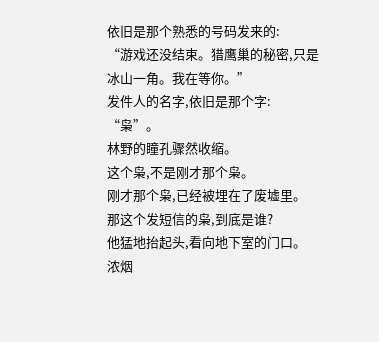依旧是那个熟悉的号码发来的:
“游戏还没结束。猎鹰巢的秘密,只是冰山一角。我在等你。”
发件人的名字,依旧是那个字:
“枭”。
林野的瞳孔骤然收缩。
这个枭,不是刚才那个枭。
刚才那个枭,已经被埋在了废墟里。
那这个发短信的枭,到底是谁?
他猛地抬起头,看向地下室的门口。
浓烟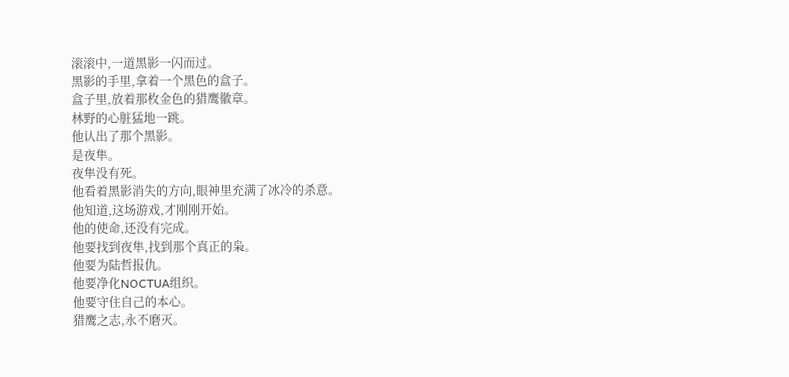滚滚中,一道黑影一闪而过。
黑影的手里,拿着一个黑色的盒子。
盒子里,放着那枚金色的猎鹰徽章。
林野的心脏猛地一跳。
他认出了那个黑影。
是夜隼。
夜隼没有死。
他看着黑影消失的方向,眼神里充满了冰冷的杀意。
他知道,这场游戏,才刚刚开始。
他的使命,还没有完成。
他要找到夜隼,找到那个真正的枭。
他要为陆哲报仇。
他要净化NOCTUA组织。
他要守住自己的本心。
猎鹰之志,永不磨灭。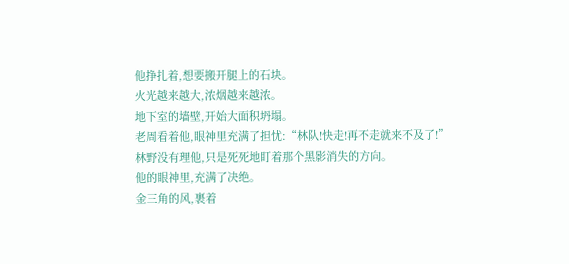他挣扎着,想要搬开腿上的石块。
火光越来越大,浓烟越来越浓。
地下室的墙壁,开始大面积坍塌。
老周看着他,眼神里充满了担忧:“林队!快走!再不走就来不及了!”
林野没有理他,只是死死地盯着那个黑影消失的方向。
他的眼神里,充满了决绝。
金三角的风,裹着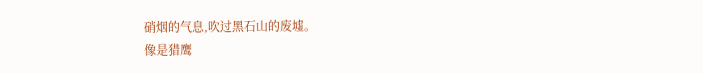硝烟的气息,吹过黑石山的废墟。
像是猎鹰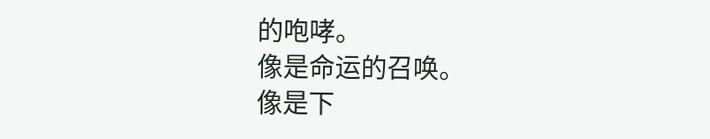的咆哮。
像是命运的召唤。
像是下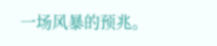一场风暴的预兆。